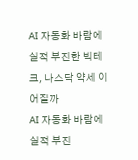AI 자동화 바람에 실적 부진한 빅테크, 나스닥 약세 이어질까
AI 자동화 바람에 실적 부진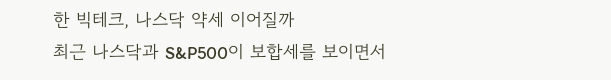한 빅테크, 나스닥 약세 이어질까
최근 나스닥과 S&P500이 보합세를 보이면서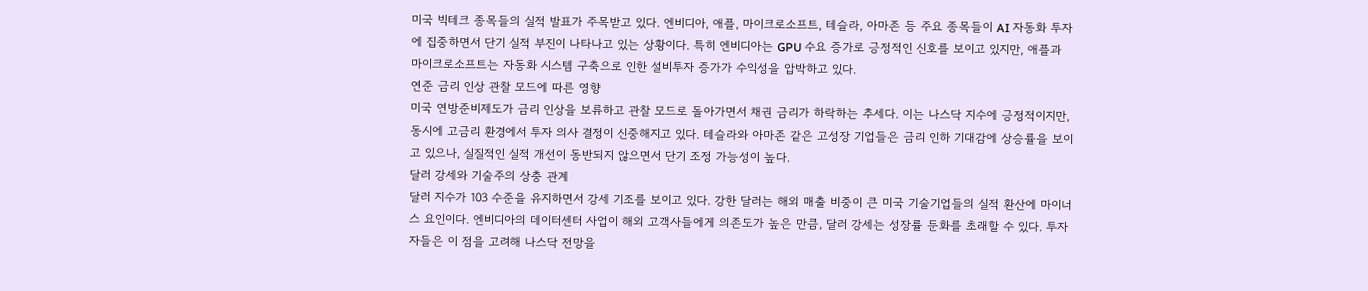미국 빅테크 종목들의 실적 발표가 주목받고 있다. 엔비디아, 애플, 마이크로소프트, 테슬라, 아마존 등 주요 종목들이 AI 자동화 투자에 집중하면서 단기 실적 부진이 나타나고 있는 상황이다. 특히 엔비디아는 GPU 수요 증가로 긍정적인 신호를 보이고 있지만, 애플과 마이크로소프트는 자동화 시스템 구축으로 인한 설비투자 증가가 수익성을 압박하고 있다.
연준 금리 인상 관찰 모드에 따른 영향
미국 연방준비제도가 금리 인상을 보류하고 관찰 모드로 돌아가면서 채권 금리가 하락하는 추세다. 이는 나스닥 지수에 긍정적이지만, 동시에 고금리 환경에서 투자 의사 결정이 신중해지고 있다. 테슬라와 아마존 같은 고성장 기업들은 금리 인하 기대감에 상승률을 보이고 있으나, 실질적인 실적 개선이 동반되지 않으면서 단기 조정 가능성이 높다.
달러 강세와 기술주의 상충 관계
달러 지수가 103 수준을 유지하면서 강세 기조를 보이고 있다. 강한 달러는 해외 매출 비중이 큰 미국 기술기업들의 실적 환산에 마이너스 요인이다. 엔비디아의 데이터센터 사업이 해외 고객사들에게 의존도가 높은 만큼, 달러 강세는 성장률 둔화를 초래할 수 있다. 투자자들은 이 점을 고려해 나스닥 전망을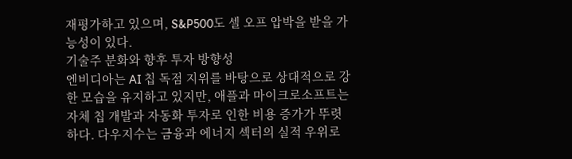재평가하고 있으며, S&P500도 셀 오프 압박을 받을 가능성이 있다.
기술주 분화와 향후 투자 방향성
엔비디아는 AI 칩 독점 지위를 바탕으로 상대적으로 강한 모습을 유지하고 있지만, 애플과 마이크로소프트는 자체 칩 개발과 자동화 투자로 인한 비용 증가가 뚜렷하다. 다우지수는 금융과 에너지 섹터의 실적 우위로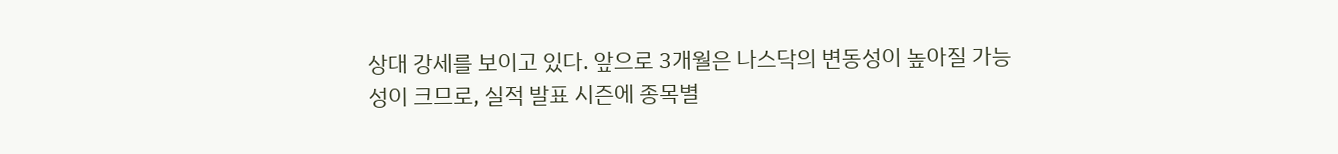상대 강세를 보이고 있다. 앞으로 3개월은 나스닥의 변동성이 높아질 가능성이 크므로, 실적 발표 시즌에 종목별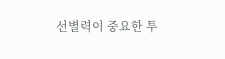선별력이 중요한 투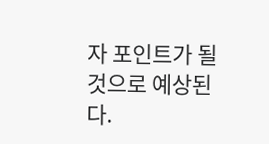자 포인트가 될 것으로 예상된다.